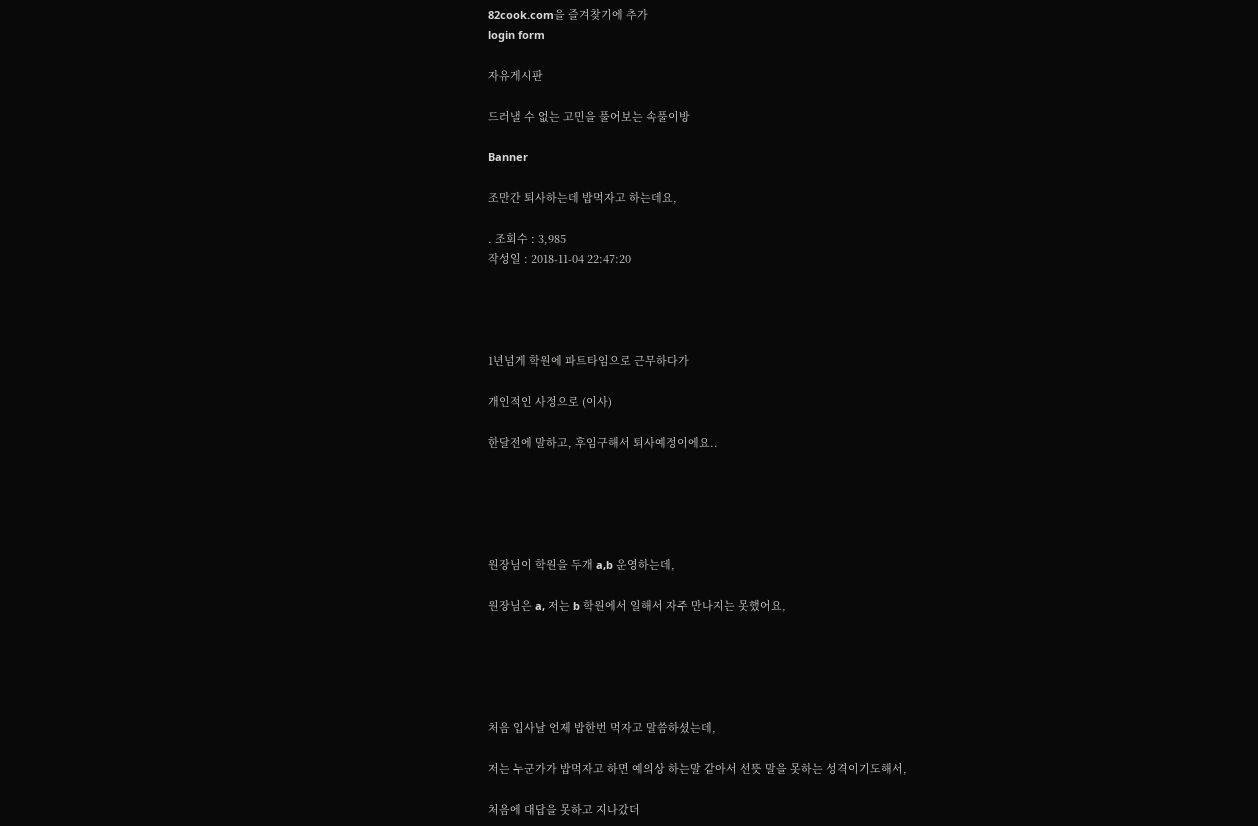82cook.com을 즐겨찾기에 추가
login form

자유게시판

드러낼 수 없는 고민을 풀어보는 속풀이방

Banner

조만간 퇴사하는데 밥먹자고 하는데요,

. 조회수 : 3,985
작성일 : 2018-11-04 22:47:20




1년넘게 학원에 파트타임으로 근무하다가

개인적인 사정으로 (이사)

한달전에 말하고, 후임구해서 퇴사예정이에요..





원장님이 학원을 두개 a,b 운영하는데,

원장님은 a, 저는 b 학원에서 일해서 자주 만나지는 못했어요,





처음 입사날 언제 밥한번 먹자고 말씀하셨는데,

저는 누군가가 밥먹자고 하면 예의상 하는말 같아서 선뜻 말을 못하는 성격이기도해서,

처음에 대답을 못하고 지나갔더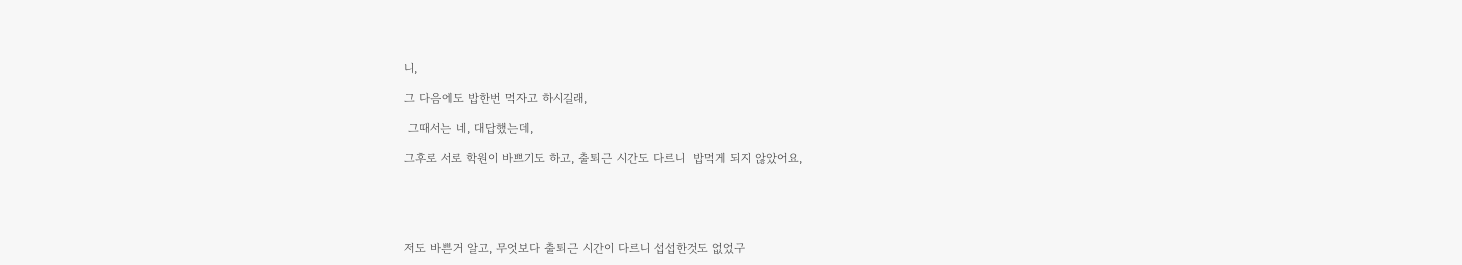니,

그 다음에도 밥한번 먹자고 하시길래,

 그때서는 네, 대답했는데,

그후로 서로 학원이 바쁘기도 하고, 출퇴근 시간도 다르니  밥먹게 되지 않았어요,





저도 바쁜거 알고, 무엇보다 출퇴근 시간이 다르니 섭섭한것도 없었구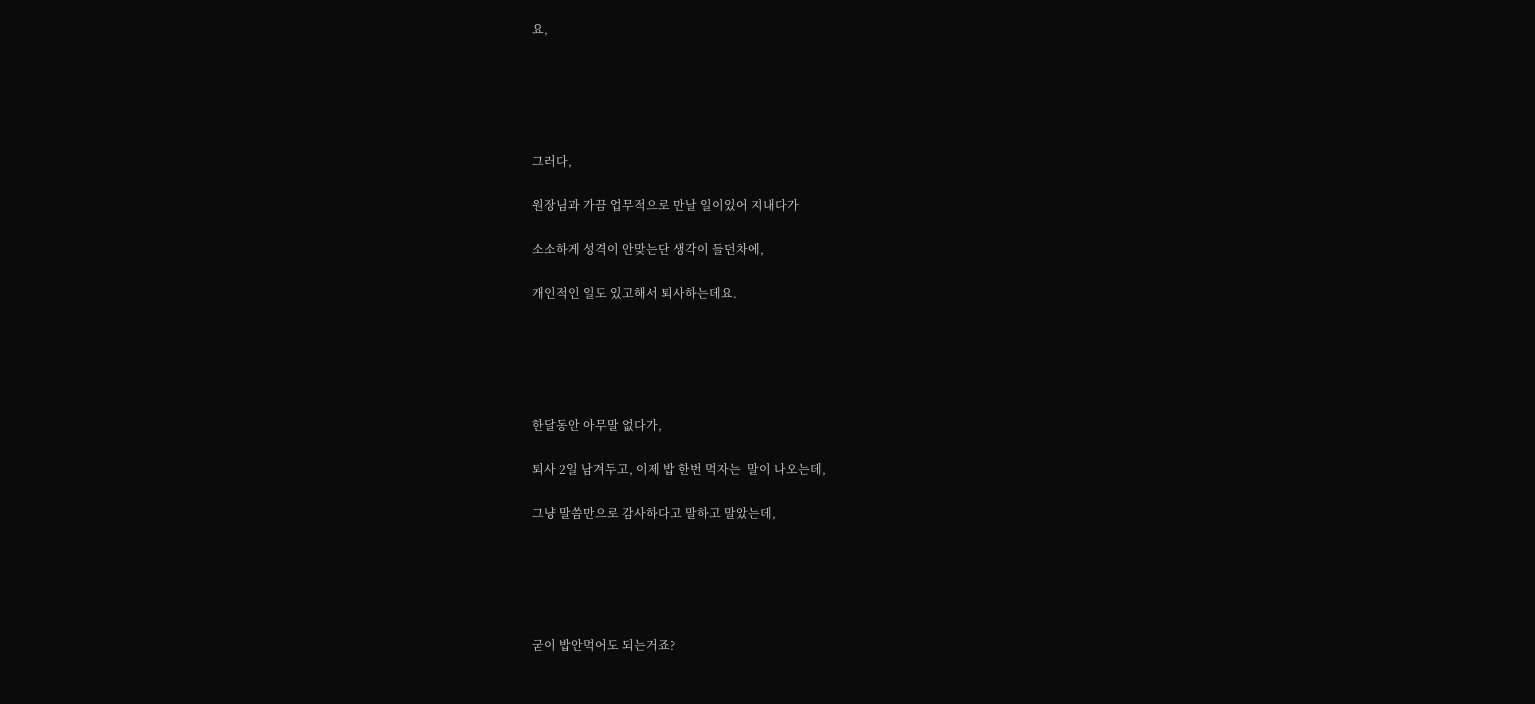요,





그러다,

원장님과 가끔 업무적으로 만날 일이있어 지내다가

소소하게 성격이 안맞는단 생각이 들던차에,

개인적인 일도 있고해서 퇴사하는데요.





한달동안 아무말 없다가,

퇴사 2일 남겨두고, 이제 밥 한번 먹자는  말이 나오는데,

그냥 말씀만으로 감사하다고 말하고 말았는데,





굳이 밥안먹어도 되는거죠?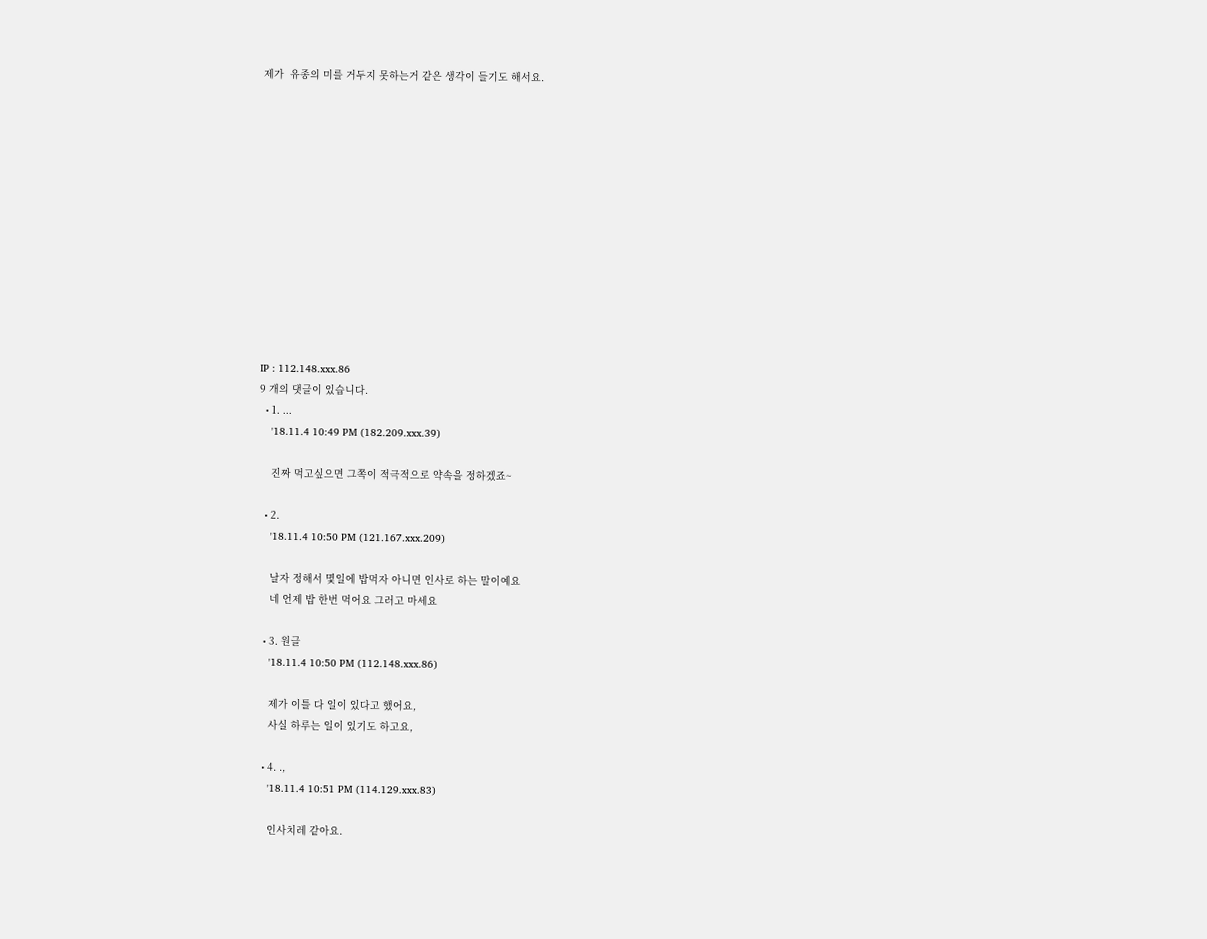제가  유종의 미를 거두지 못하는거 같은 생각이 들기도 해서요.













IP : 112.148.xxx.86
9 개의 댓글이 있습니다.
  • 1. ...
    '18.11.4 10:49 PM (182.209.xxx.39)

    진짜 먹고싶으면 그쪽이 적극적으로 약속을 정하겠죠~

  • 2.
    '18.11.4 10:50 PM (121.167.xxx.209)

    날자 정해서 몇일에 밥먹자 아니면 인사로 하는 말이예요
    네 언제 밥 한번 먹어요 그러고 마세요

  • 3. 원글
    '18.11.4 10:50 PM (112.148.xxx.86)

    제가 이틀 다 일이 있다고 했어요,
    사실 하루는 일이 있기도 하고요,

  • 4. .,
    '18.11.4 10:51 PM (114.129.xxx.83)

    인사치레 같아요.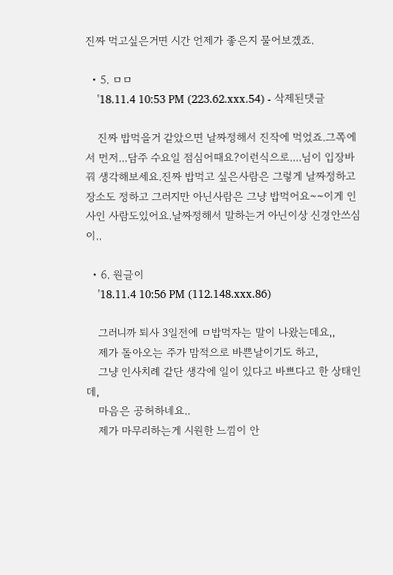진짜 먹고싶은거면 시간 언제가 좋은지 물어보겠죠.

  • 5. ㅁㅁ
    '18.11.4 10:53 PM (223.62.xxx.54) - 삭제된댓글

    진짜 밥먹을거 같았으면 날짜정해서 진작에 먹었죠.그쪽에서 먼저...담주 수요일 점심어때요?이런식으로....님이 입장바꿔 생각해보세요.진짜 밥먹고 싶은사람은 그렇게 날짜정하고 장소도 정하고 그러지만 아닌사람은 그냥 밥먹어요~~이게 인사인 사람도있어요.날짜정해서 말하는거 아닌이상 신경안쓰심이..

  • 6. 원글이
    '18.11.4 10:56 PM (112.148.xxx.86)

    그러니까 퇴사 3일전에 ㅁ밥먹자는 말이 나왔는데요,,
    제가 돌아오는 주가 맘적으로 바쁜날이기도 하고,
    그냥 인사치례 같단 생각에 일이 있다고 바쁘다고 한 상태인데,
    마음은 공허하네요..
    제가 마무리하는게 시원한 느낌이 안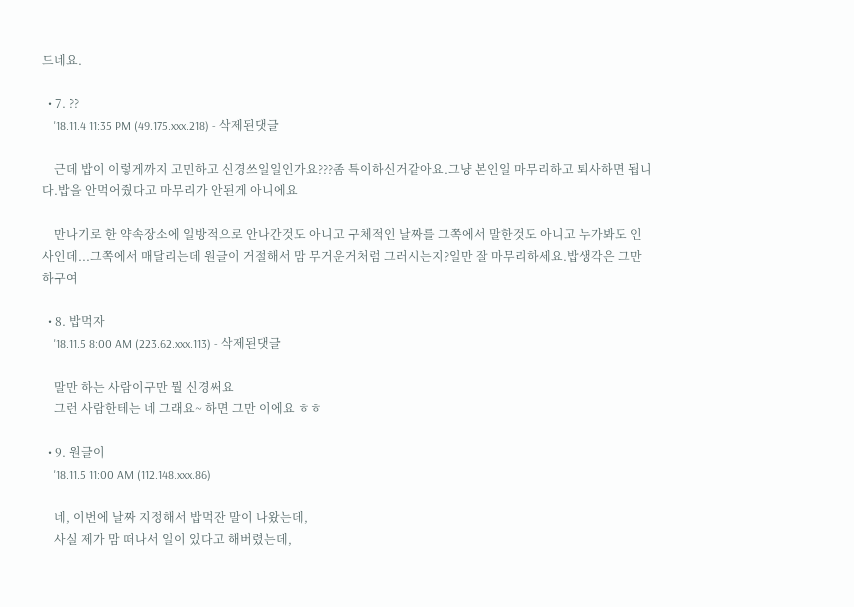드네요.

  • 7. ??
    '18.11.4 11:35 PM (49.175.xxx.218) - 삭제된댓글

    근데 밥이 이렇게까지 고민하고 신경쓰일일인가요???좀 특이하신거같아요.그냥 본인일 마무리하고 퇴사하면 됩니다.밥을 안먹어줬다고 마무리가 안된게 아니에요

    만나기로 한 약속장소에 일방적으로 안나간것도 아니고 구체적인 날짜를 그쪽에서 말한것도 아니고 누가봐도 인사인데...그쪽에서 매달리는데 원글이 거절해서 맘 무거운거처럼 그러시는지?일만 잘 마무리하세요.밥생각은 그만하구여

  • 8. 밥먹자
    '18.11.5 8:00 AM (223.62.xxx.113) - 삭제된댓글

    말만 하는 사람이구만 뭘 신경써요
    그런 사람한테는 네 그래요~ 하면 그만 이에요 ㅎㅎ

  • 9. 원글이
    '18.11.5 11:00 AM (112.148.xxx.86)

    네, 이번에 날짜 지정해서 밥먹잔 말이 나왔는데,
    사실 제가 맘 떠나서 일이 있다고 해버렸는데,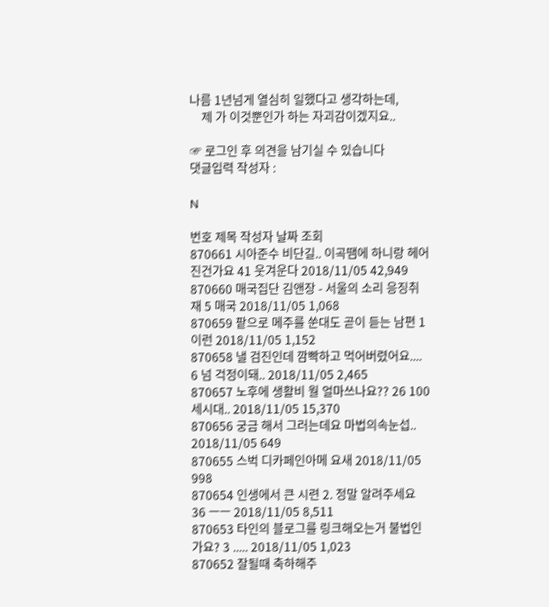나름 1년넘게 열심히 일했다고 생각하는데,
    제 가 이것뿐인가 하는 자괴감이겠지요..

☞ 로그인 후 의견을 남기실 수 있습니다
댓글입력 작성자 :

N

번호 제목 작성자 날짜 조회
870661 시아준수 비단길.. 이곡땜에 하니랑 헤어진건가요 41 웃겨운다 2018/11/05 42,949
870660 매국집단 김앤장 - 서울의 소리 응징취재 5 매국 2018/11/05 1,068
870659 팥으로 메주를 쑨대도 곧이 듣는 남편 1 이런 2018/11/05 1,152
870658 낼 검진인데 깜빡하고 먹어버렸어요.... 6 넘 걱정이돼.. 2018/11/05 2,465
870657 노후에 생활비 월 얼마쓰나요?? 26 100세시대.. 2018/11/05 15,370
870656 궁금 해서 그러는데요 마법의속눈섭.. 2018/11/05 649
870655 스벅 디카페인아메 요새 2018/11/05 998
870654 인생에서 큰 시련 2. 정말 알려주세요 36 ㅡㅡ 2018/11/05 8,511
870653 타인의 블로그를 링크해오는거 불법인가요? 3 ..... 2018/11/05 1,023
870652 잘될때 축하해주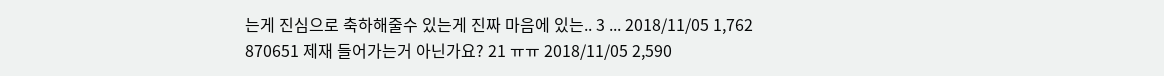는게 진심으로 축하해줄수 있는게 진짜 마음에 있는.. 3 ... 2018/11/05 1,762
870651 제재 들어가는거 아닌가요? 21 ㅠㅠ 2018/11/05 2,590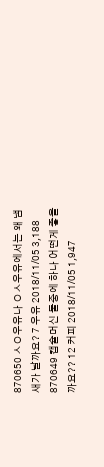870650 ㅅㅇ우유나 ㅇㅅ우유에서는 왜 냄새가 날까요? 7 우유 2018/11/05 3,188
870649 캡슐머신 둘중에 하나 어떤게 좋을까요?? 12 커피 2018/11/05 1,947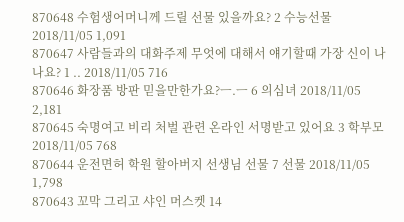870648 수험생어머니께 드릴 선물 있을까요? 2 수능선물 2018/11/05 1,091
870647 사람들과의 대화주제 무엇에 대해서 얘기할때 가장 신이 나나요? 1 .. 2018/11/05 716
870646 화장품 방판 믿을만한가요?ㅡ.ㅡ 6 의심녀 2018/11/05 2,181
870645 숙명여고 비리 처벌 관련 온라인 서명받고 있어요 3 학부모 2018/11/05 768
870644 운전면허 학원 할아버지 선생님 선물 7 선물 2018/11/05 1,798
870643 꼬막 그리고 샤인 머스켓 14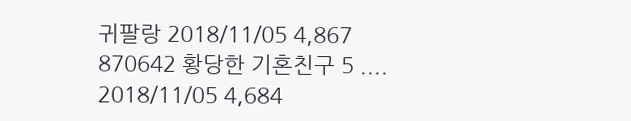귀팔랑 2018/11/05 4,867
870642 황당한 기혼친구 5 .... 2018/11/05 4,684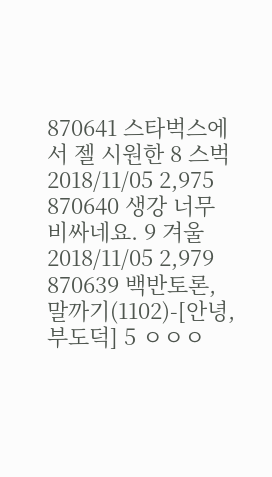870641 스타벅스에서 젤 시원한 8 스벅 2018/11/05 2,975
870640 생강 너무 비싸네요. 9 겨울 2018/11/05 2,979
870639 백반토론,말까기(1102)-[안녕, 부도덕] 5 ㅇㅇㅇ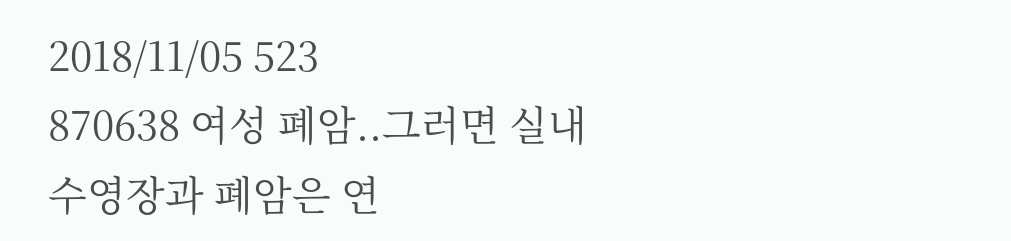2018/11/05 523
870638 여성 폐암..그러면 실내수영장과 폐암은 연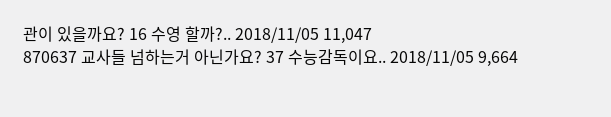관이 있을까요? 16 수영 할까?.. 2018/11/05 11,047
870637 교사들 넘하는거 아닌가요? 37 수능감독이요.. 2018/11/05 9,664